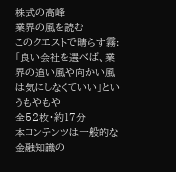株式の高峰
業界の風を読む
このクエストで晴らす霧:「良い会社を選べば、業界の追い風や向かい風は気にしなくていい」というもやもや
全52枚・約17分
本コンテンツは一般的な金融知識の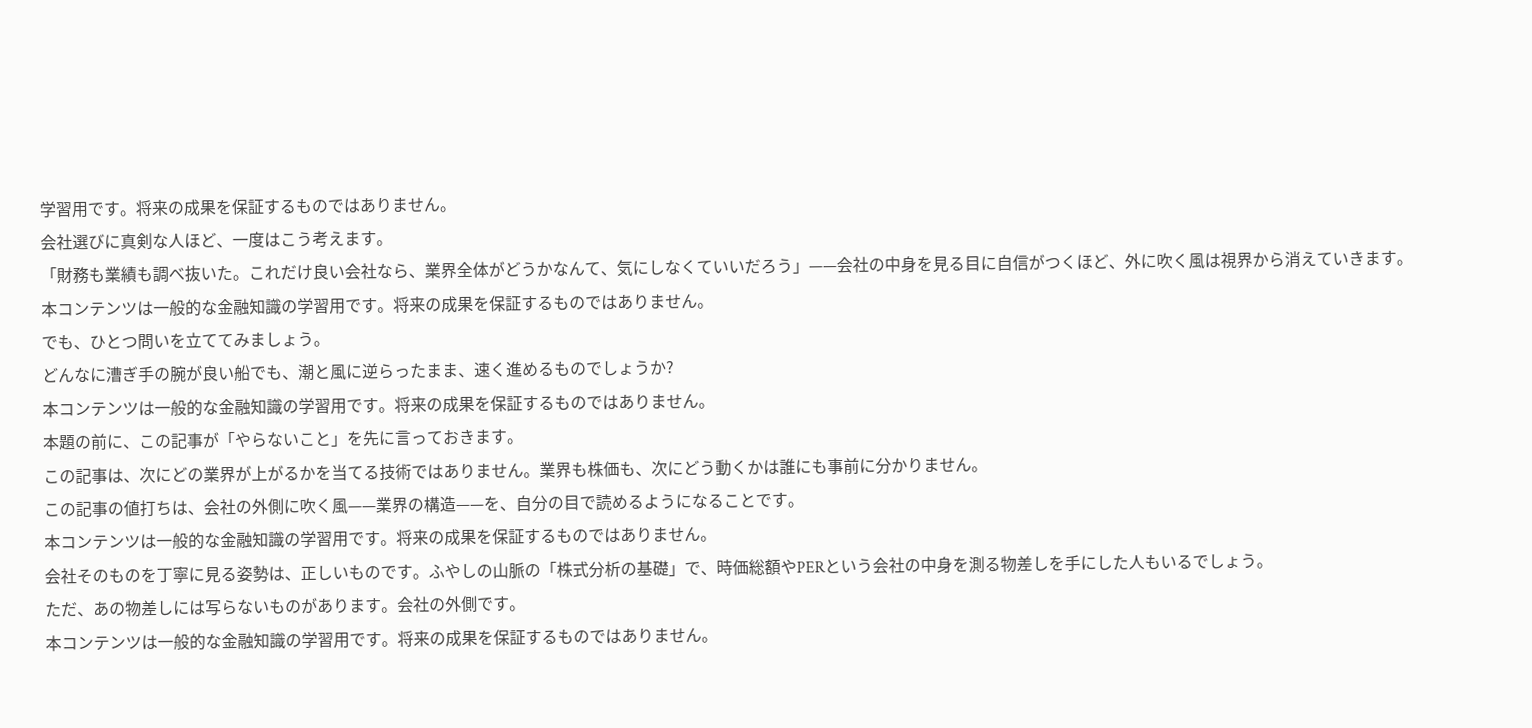学習用です。将来の成果を保証するものではありません。
会社選びに真剣な人ほど、一度はこう考えます。
「財務も業績も調べ抜いた。これだけ良い会社なら、業界全体がどうかなんて、気にしなくていいだろう」——会社の中身を見る目に自信がつくほど、外に吹く風は視界から消えていきます。
本コンテンツは一般的な金融知識の学習用です。将来の成果を保証するものではありません。
でも、ひとつ問いを立ててみましょう。
どんなに漕ぎ手の腕が良い船でも、潮と風に逆らったまま、速く進めるものでしょうか?
本コンテンツは一般的な金融知識の学習用です。将来の成果を保証するものではありません。
本題の前に、この記事が「やらないこと」を先に言っておきます。
この記事は、次にどの業界が上がるかを当てる技術ではありません。業界も株価も、次にどう動くかは誰にも事前に分かりません。
この記事の値打ちは、会社の外側に吹く風——業界の構造——を、自分の目で読めるようになることです。
本コンテンツは一般的な金融知識の学習用です。将来の成果を保証するものではありません。
会社そのものを丁寧に見る姿勢は、正しいものです。ふやしの山脈の「株式分析の基礎」で、時価総額やPERという会社の中身を測る物差しを手にした人もいるでしょう。
ただ、あの物差しには写らないものがあります。会社の外側です。
本コンテンツは一般的な金融知識の学習用です。将来の成果を保証するものではありません。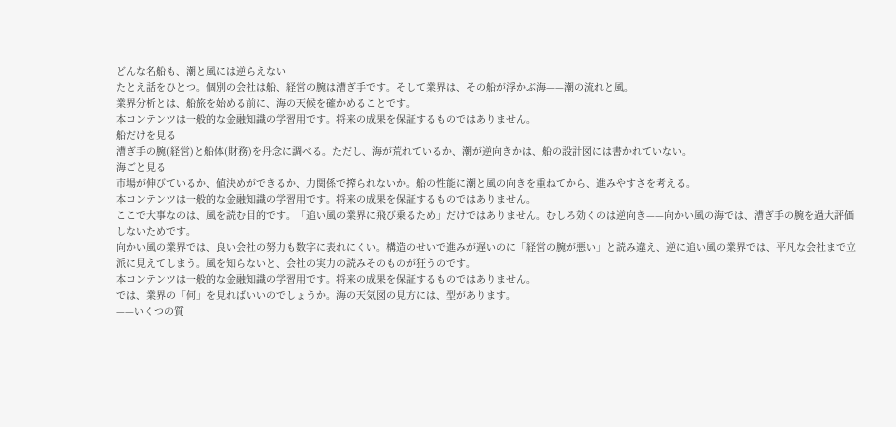どんな名船も、潮と風には逆らえない
たとえ話をひとつ。個別の会社は船、経営の腕は漕ぎ手です。そして業界は、その船が浮かぶ海——潮の流れと風。
業界分析とは、船旅を始める前に、海の天候を確かめることです。
本コンテンツは一般的な金融知識の学習用です。将来の成果を保証するものではありません。
船だけを見る
漕ぎ手の腕(経営)と船体(財務)を丹念に調べる。ただし、海が荒れているか、潮が逆向きかは、船の設計図には書かれていない。
海ごと見る
市場が伸びているか、値決めができるか、力関係で搾られないか。船の性能に潮と風の向きを重ねてから、進みやすさを考える。
本コンテンツは一般的な金融知識の学習用です。将来の成果を保証するものではありません。
ここで大事なのは、風を読む目的です。「追い風の業界に飛び乗るため」だけではありません。むしろ効くのは逆向き——向かい風の海では、漕ぎ手の腕を過大評価しないためです。
向かい風の業界では、良い会社の努力も数字に表れにくい。構造のせいで進みが遅いのに「経営の腕が悪い」と読み違え、逆に追い風の業界では、平凡な会社まで立派に見えてしまう。風を知らないと、会社の実力の読みそのものが狂うのです。
本コンテンツは一般的な金融知識の学習用です。将来の成果を保証するものではありません。
では、業界の「何」を見ればいいのでしょうか。海の天気図の見方には、型があります。
——いくつの質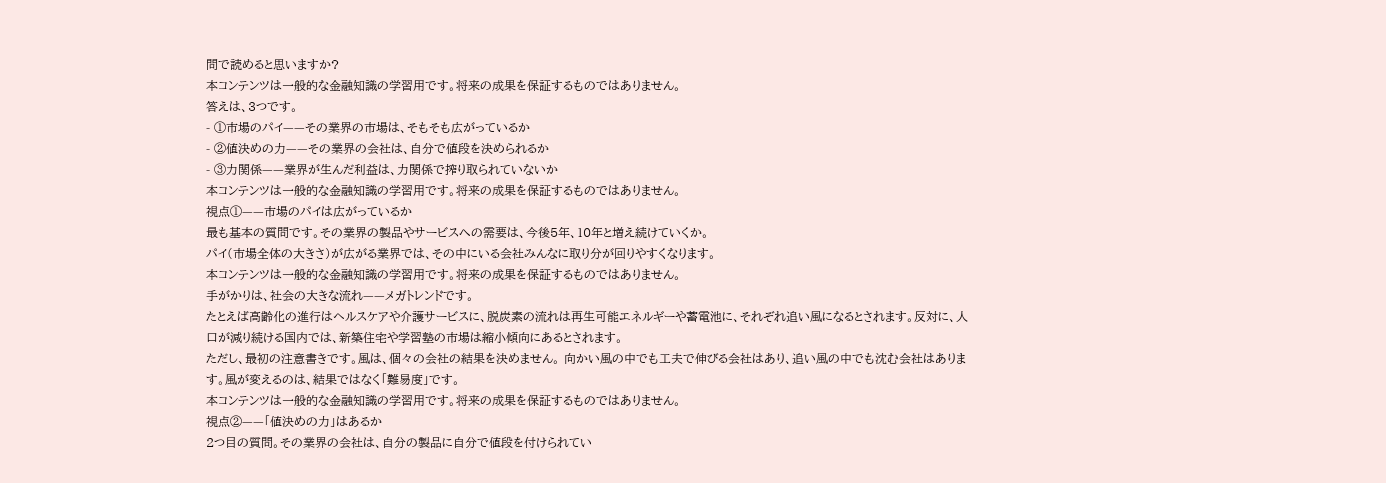問で読めると思いますか?
本コンテンツは一般的な金融知識の学習用です。将来の成果を保証するものではありません。
答えは、3つです。
- ①市場のパイ——その業界の市場は、そもそも広がっているか
- ②値決めの力——その業界の会社は、自分で値段を決められるか
- ③力関係——業界が生んだ利益は、力関係で搾り取られていないか
本コンテンツは一般的な金融知識の学習用です。将来の成果を保証するものではありません。
視点①——市場のパイは広がっているか
最も基本の質問です。その業界の製品やサービスへの需要は、今後5年、10年と増え続けていくか。
パイ(市場全体の大きさ)が広がる業界では、その中にいる会社みんなに取り分が回りやすくなります。
本コンテンツは一般的な金融知識の学習用です。将来の成果を保証するものではありません。
手がかりは、社会の大きな流れ——メガトレンドです。
たとえば高齢化の進行はヘルスケアや介護サービスに、脱炭素の流れは再生可能エネルギーや蓄電池に、それぞれ追い風になるとされます。反対に、人口が減り続ける国内では、新築住宅や学習塾の市場は縮小傾向にあるとされます。
ただし、最初の注意書きです。風は、個々の会社の結果を決めません。 向かい風の中でも工夫で伸びる会社はあり、追い風の中でも沈む会社はあります。風が変えるのは、結果ではなく「難易度」です。
本コンテンツは一般的な金融知識の学習用です。将来の成果を保証するものではありません。
視点②——「値決めの力」はあるか
2つ目の質問。その業界の会社は、自分の製品に自分で値段を付けられてい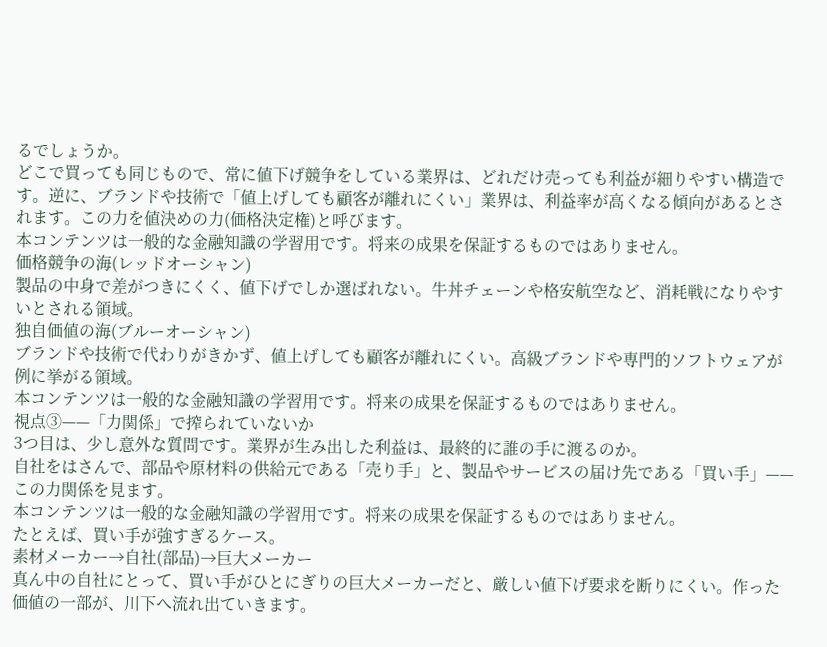るでしょうか。
どこで買っても同じもので、常に値下げ競争をしている業界は、どれだけ売っても利益が細りやすい構造です。逆に、ブランドや技術で「値上げしても顧客が離れにくい」業界は、利益率が高くなる傾向があるとされます。この力を値決めの力(価格決定権)と呼びます。
本コンテンツは一般的な金融知識の学習用です。将来の成果を保証するものではありません。
価格競争の海(レッドオーシャン)
製品の中身で差がつきにくく、値下げでしか選ばれない。牛丼チェーンや格安航空など、消耗戦になりやすいとされる領域。
独自価値の海(ブルーオーシャン)
ブランドや技術で代わりがきかず、値上げしても顧客が離れにくい。高級ブランドや専門的ソフトウェアが例に挙がる領域。
本コンテンツは一般的な金融知識の学習用です。将来の成果を保証するものではありません。
視点③——「力関係」で搾られていないか
3つ目は、少し意外な質問です。業界が生み出した利益は、最終的に誰の手に渡るのか。
自社をはさんで、部品や原材料の供給元である「売り手」と、製品やサービスの届け先である「買い手」——この力関係を見ます。
本コンテンツは一般的な金融知識の学習用です。将来の成果を保証するものではありません。
たとえば、買い手が強すぎるケース。
素材メーカー→自社(部品)→巨大メーカー
真ん中の自社にとって、買い手がひとにぎりの巨大メーカーだと、厳しい値下げ要求を断りにくい。作った価値の一部が、川下へ流れ出ていきます。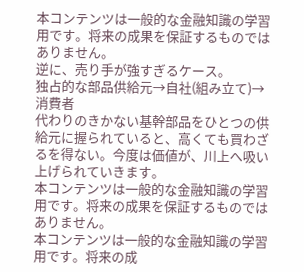本コンテンツは一般的な金融知識の学習用です。将来の成果を保証するものではありません。
逆に、売り手が強すぎるケース。
独占的な部品供給元→自社(組み立て)→消費者
代わりのきかない基幹部品をひとつの供給元に握られていると、高くても買わざるを得ない。今度は価値が、川上へ吸い上げられていきます。
本コンテンツは一般的な金融知識の学習用です。将来の成果を保証するものではありません。
本コンテンツは一般的な金融知識の学習用です。将来の成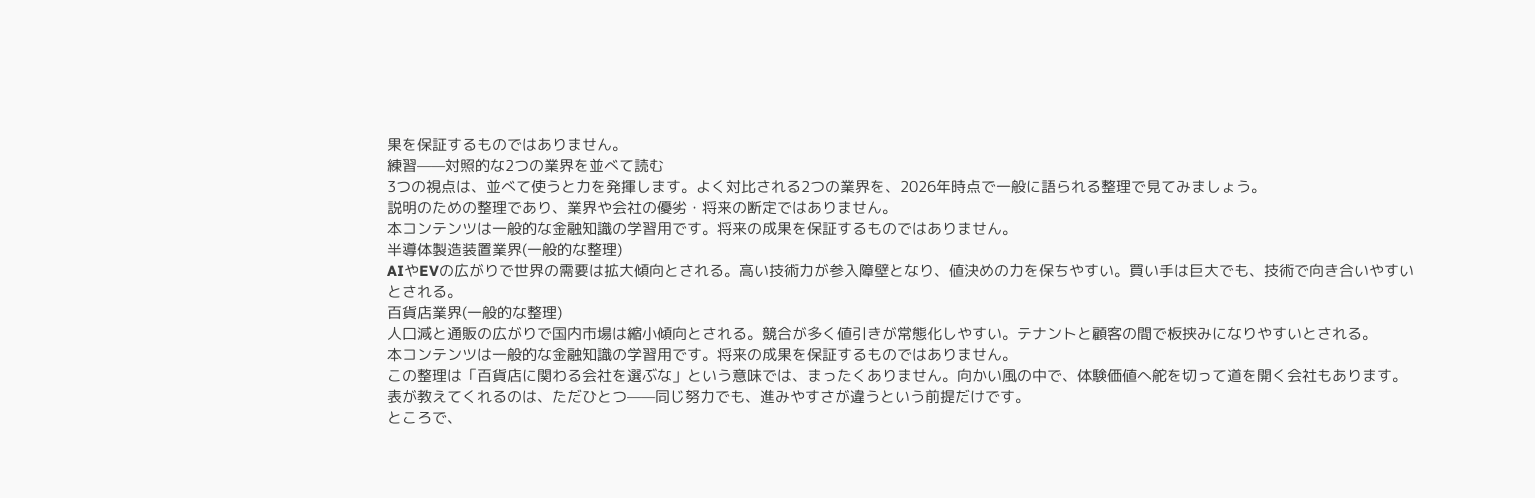果を保証するものではありません。
練習——対照的な2つの業界を並べて読む
3つの視点は、並べて使うと力を発揮します。よく対比される2つの業界を、2026年時点で一般に語られる整理で見てみましょう。
説明のための整理であり、業界や会社の優劣・将来の断定ではありません。
本コンテンツは一般的な金融知識の学習用です。将来の成果を保証するものではありません。
半導体製造装置業界(一般的な整理)
AIやEVの広がりで世界の需要は拡大傾向とされる。高い技術力が参入障壁となり、値決めの力を保ちやすい。買い手は巨大でも、技術で向き合いやすいとされる。
百貨店業界(一般的な整理)
人口減と通販の広がりで国内市場は縮小傾向とされる。競合が多く値引きが常態化しやすい。テナントと顧客の間で板挟みになりやすいとされる。
本コンテンツは一般的な金融知識の学習用です。将来の成果を保証するものではありません。
この整理は「百貨店に関わる会社を選ぶな」という意味では、まったくありません。向かい風の中で、体験価値へ舵を切って道を開く会社もあります。
表が教えてくれるのは、ただひとつ——同じ努力でも、進みやすさが違うという前提だけです。
ところで、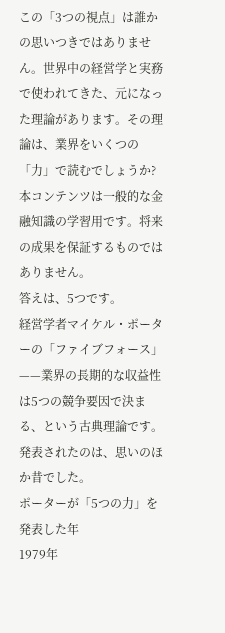この「3つの視点」は誰かの思いつきではありません。世界中の経営学と実務で使われてきた、元になった理論があります。その理論は、業界をいくつの「力」で読むでしょうか?
本コンテンツは一般的な金融知識の学習用です。将来の成果を保証するものではありません。
答えは、5つです。
経営学者マイケル・ポーターの「ファイブフォース」——業界の長期的な収益性は5つの競争要因で決まる、という古典理論です。発表されたのは、思いのほか昔でした。
ポーターが「5つの力」を発表した年
1979年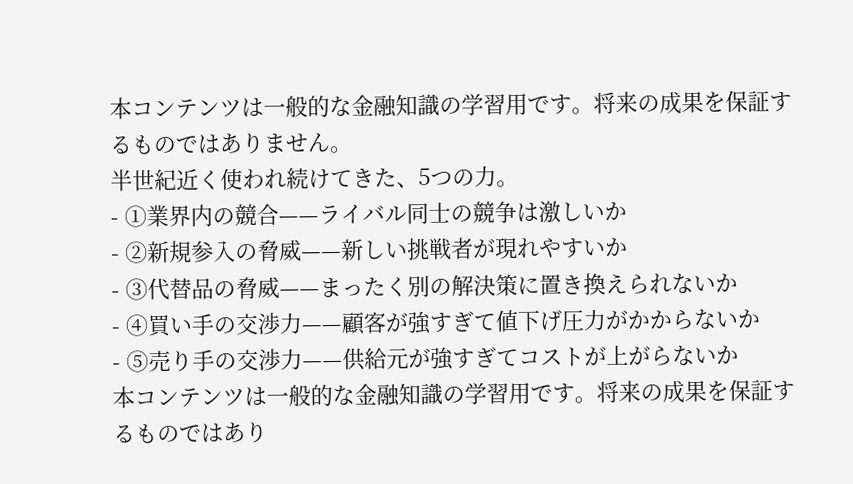本コンテンツは一般的な金融知識の学習用です。将来の成果を保証するものではありません。
半世紀近く使われ続けてきた、5つの力。
- ①業界内の競合——ライバル同士の競争は激しいか
- ②新規参入の脅威——新しい挑戦者が現れやすいか
- ③代替品の脅威——まったく別の解決策に置き換えられないか
- ④買い手の交渉力——顧客が強すぎて値下げ圧力がかからないか
- ⑤売り手の交渉力——供給元が強すぎてコストが上がらないか
本コンテンツは一般的な金融知識の学習用です。将来の成果を保証するものではあり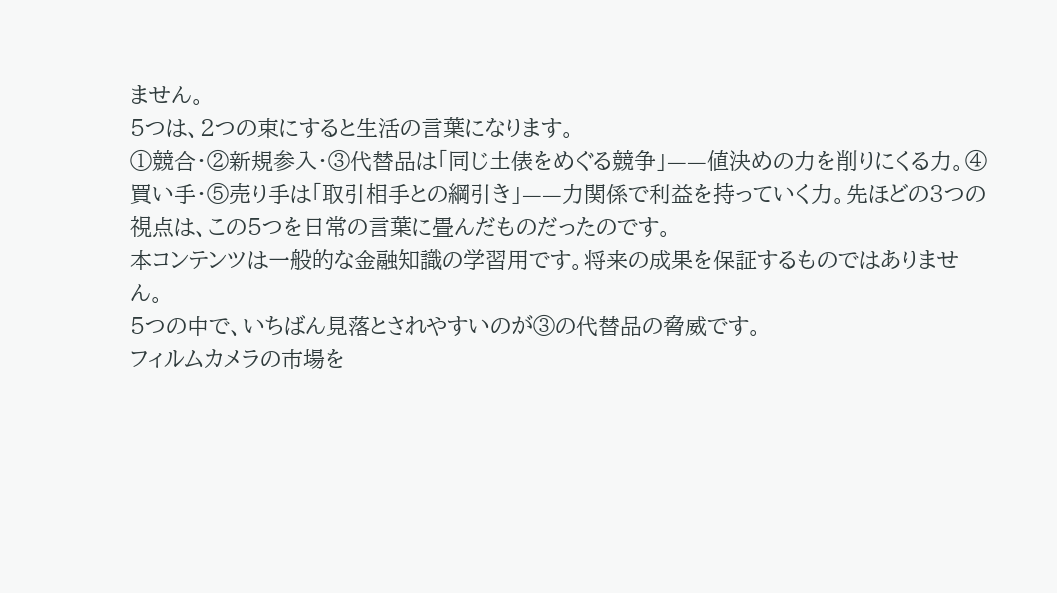ません。
5つは、2つの束にすると生活の言葉になります。
①競合・②新規参入・③代替品は「同じ土俵をめぐる競争」——値決めの力を削りにくる力。④買い手・⑤売り手は「取引相手との綱引き」——力関係で利益を持っていく力。先ほどの3つの視点は、この5つを日常の言葉に畳んだものだったのです。
本コンテンツは一般的な金融知識の学習用です。将来の成果を保証するものではありません。
5つの中で、いちばん見落とされやすいのが③の代替品の脅威です。
フィルムカメラの市場を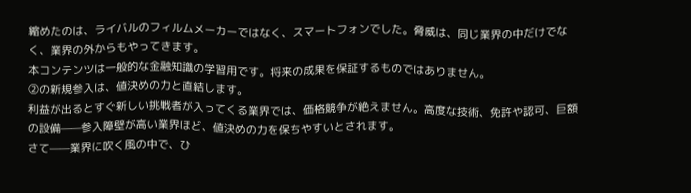縮めたのは、ライバルのフィルムメーカーではなく、スマートフォンでした。脅威は、同じ業界の中だけでなく、業界の外からもやってきます。
本コンテンツは一般的な金融知識の学習用です。将来の成果を保証するものではありません。
②の新規参入は、値決めの力と直結します。
利益が出るとすぐ新しい挑戦者が入ってくる業界では、価格競争が絶えません。高度な技術、免許や認可、巨額の設備——参入障壁が高い業界ほど、値決めの力を保ちやすいとされます。
さて——業界に吹く風の中で、ひ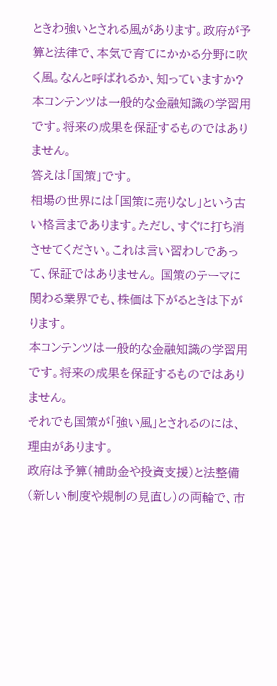ときわ強いとされる風があります。政府が予算と法律で、本気で育てにかかる分野に吹く風。なんと呼ばれるか、知っていますか?
本コンテンツは一般的な金融知識の学習用です。将来の成果を保証するものではありません。
答えは「国策」です。
相場の世界には「国策に売りなし」という古い格言まであります。ただし、すぐに打ち消させてください。これは言い習わしであって、保証ではありません。 国策のテーマに関わる業界でも、株価は下がるときは下がります。
本コンテンツは一般的な金融知識の学習用です。将来の成果を保証するものではありません。
それでも国策が「強い風」とされるのには、理由があります。
政府は予算(補助金や投資支援)と法整備(新しい制度や規制の見直し)の両輪で、市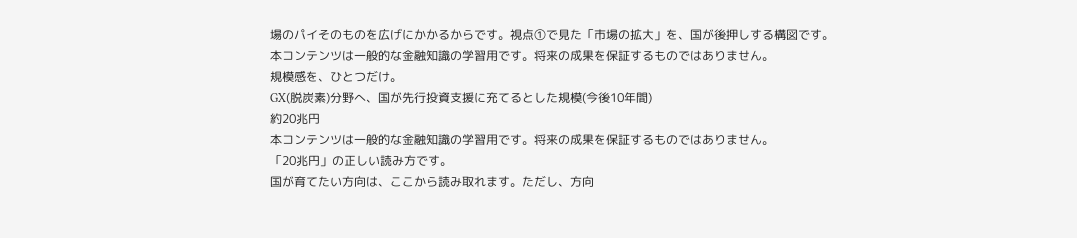場のパイそのものを広げにかかるからです。視点①で見た「市場の拡大」を、国が後押しする構図です。
本コンテンツは一般的な金融知識の学習用です。将来の成果を保証するものではありません。
規模感を、ひとつだけ。
GX(脱炭素)分野へ、国が先行投資支援に充てるとした規模(今後10年間)
約20兆円
本コンテンツは一般的な金融知識の学習用です。将来の成果を保証するものではありません。
「20兆円」の正しい読み方です。
国が育てたい方向は、ここから読み取れます。ただし、方向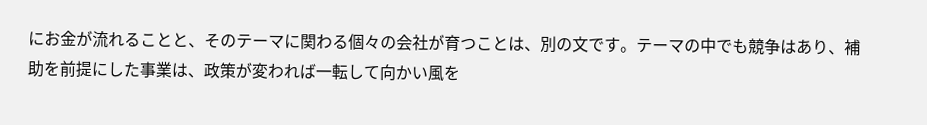にお金が流れることと、そのテーマに関わる個々の会社が育つことは、別の文です。テーマの中でも競争はあり、補助を前提にした事業は、政策が変われば一転して向かい風を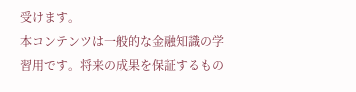受けます。
本コンテンツは一般的な金融知識の学習用です。将来の成果を保証するもの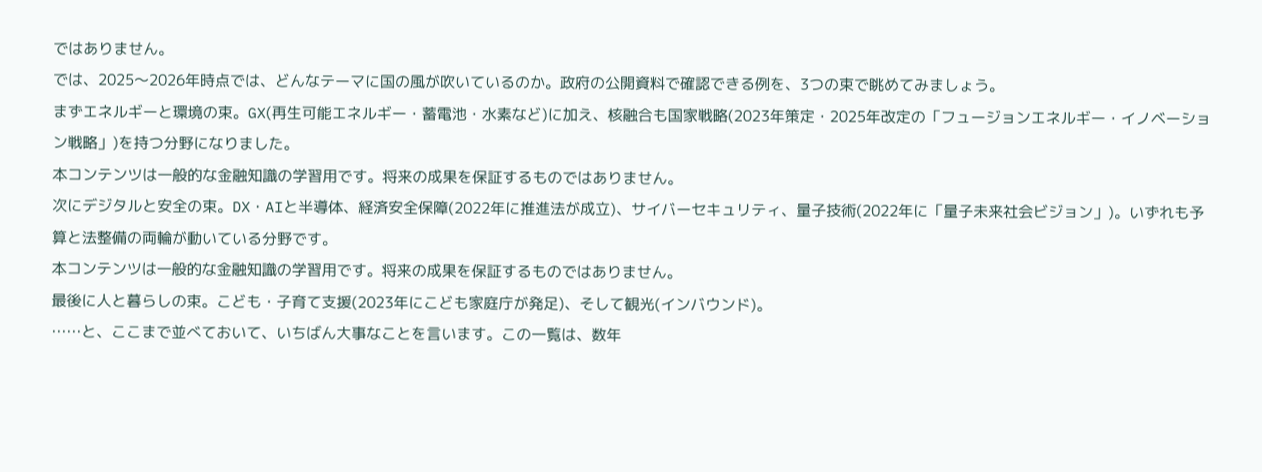ではありません。
では、2025〜2026年時点では、どんなテーマに国の風が吹いているのか。政府の公開資料で確認できる例を、3つの束で眺めてみましょう。
まずエネルギーと環境の束。GX(再生可能エネルギー・蓄電池・水素など)に加え、核融合も国家戦略(2023年策定・2025年改定の「フュージョンエネルギー・イノベーション戦略」)を持つ分野になりました。
本コンテンツは一般的な金融知識の学習用です。将来の成果を保証するものではありません。
次にデジタルと安全の束。DX・AIと半導体、経済安全保障(2022年に推進法が成立)、サイバーセキュリティ、量子技術(2022年に「量子未来社会ビジョン」)。いずれも予算と法整備の両輪が動いている分野です。
本コンテンツは一般的な金融知識の学習用です。将来の成果を保証するものではありません。
最後に人と暮らしの束。こども・子育て支援(2023年にこども家庭庁が発足)、そして観光(インバウンド)。
……と、ここまで並べておいて、いちばん大事なことを言います。この一覧は、数年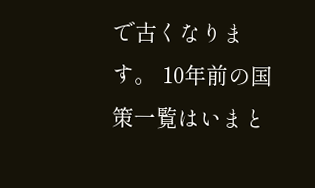で古くなります。 10年前の国策一覧はいまと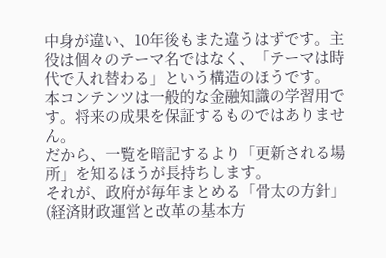中身が違い、10年後もまた違うはずです。主役は個々のテーマ名ではなく、「テーマは時代で入れ替わる」という構造のほうです。
本コンテンツは一般的な金融知識の学習用です。将来の成果を保証するものではありません。
だから、一覧を暗記するより「更新される場所」を知るほうが長持ちします。
それが、政府が毎年まとめる「骨太の方針」(経済財政運営と改革の基本方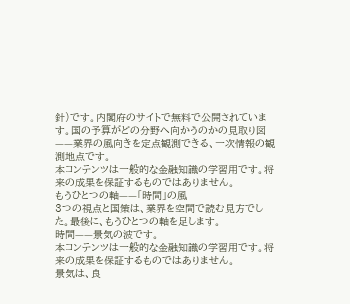針)です。内閣府のサイトで無料で公開されています。国の予算がどの分野へ向かうのかの見取り図——業界の風向きを定点観測できる、一次情報の観測地点です。
本コンテンツは一般的な金融知識の学習用です。将来の成果を保証するものではありません。
もうひとつの軸——「時間」の風
3つの視点と国策は、業界を空間で読む見方でした。最後に、もうひとつの軸を足します。
時間——景気の波です。
本コンテンツは一般的な金融知識の学習用です。将来の成果を保証するものではありません。
景気は、良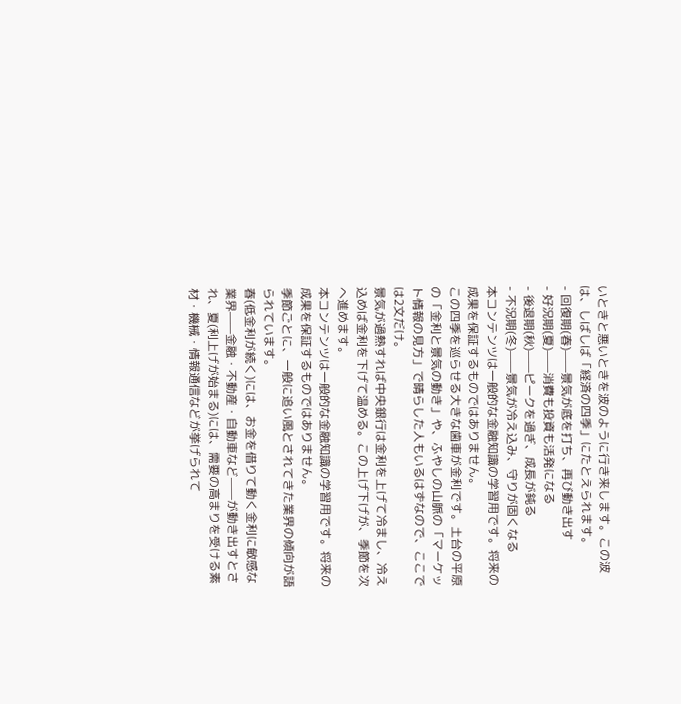いときと悪いときを波のように行き来します。この波は、しばしば「経済の四季」にたとえられます。
- 回復期(春)——景気が底を打ち、再び動き出す
- 好況期(夏)——消費も投資も活発になる
- 後退期(秋)——ピークを過ぎ、成長が鈍る
- 不況期(冬)——景気が冷え込み、守りが固くなる
本コンテンツは一般的な金融知識の学習用です。将来の成果を保証するものではありません。
この四季を巡らせる大きな歯車が金利です。土台の平原の「金利と景気の動き」や、ふやしの山脈の「マーケット情報の見方」で晴らした人もいるはずなので、ここでは2文だけ。
景気が過熱すれば中央銀行は金利を上げて冷まし、冷え込めば金利を下げて温める。この上げ下げが、季節を次へ進めます。
本コンテンツは一般的な金融知識の学習用です。将来の成果を保証するものではありません。
季節ごとに、一般に追い風とされてきた業界の傾向が語られています。
春(低金利が続く)には、お金を借りて動く金利に敏感な業界——金融・不動産・自動車など——が動き出すとされ、夏(利上げが始まる)には、需要の高まりを受ける素材・機械・情報通信などが挙げられて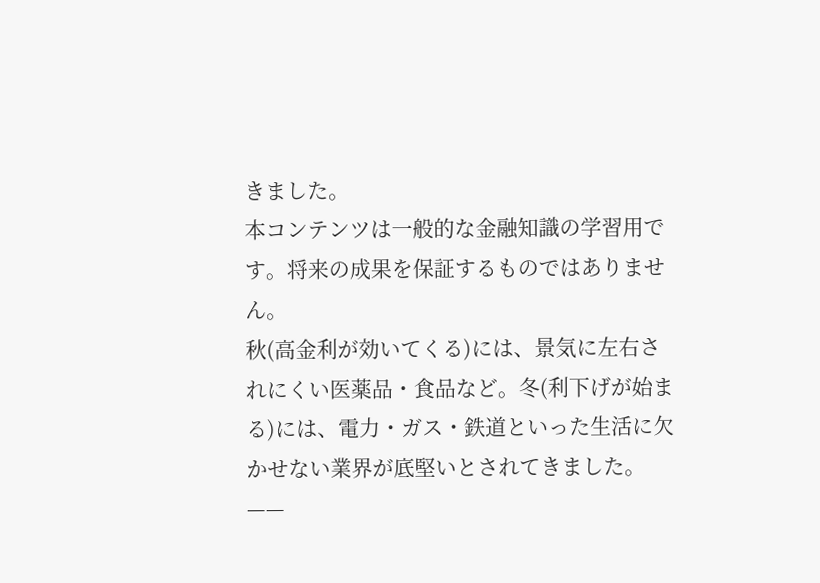きました。
本コンテンツは一般的な金融知識の学習用です。将来の成果を保証するものではありません。
秋(高金利が効いてくる)には、景気に左右されにくい医薬品・食品など。冬(利下げが始まる)には、電力・ガス・鉄道といった生活に欠かせない業界が底堅いとされてきました。
——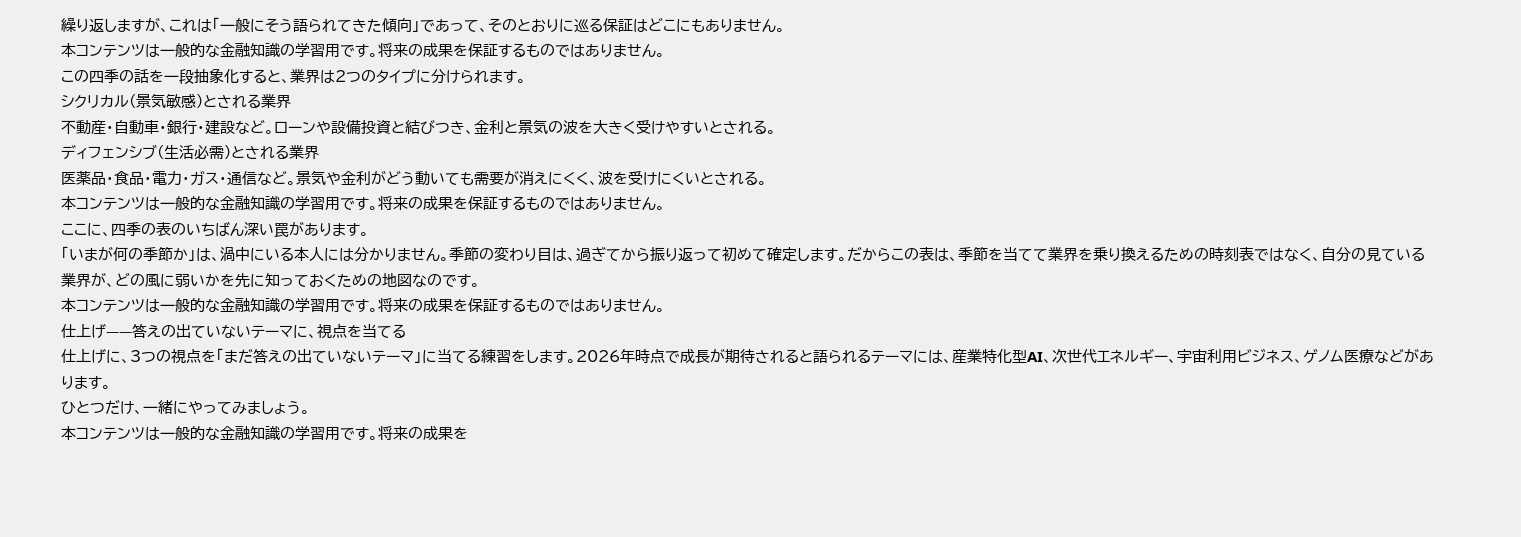繰り返しますが、これは「一般にそう語られてきた傾向」であって、そのとおりに巡る保証はどこにもありません。
本コンテンツは一般的な金融知識の学習用です。将来の成果を保証するものではありません。
この四季の話を一段抽象化すると、業界は2つのタイプに分けられます。
シクリカル(景気敏感)とされる業界
不動産・自動車・銀行・建設など。ローンや設備投資と結びつき、金利と景気の波を大きく受けやすいとされる。
ディフェンシブ(生活必需)とされる業界
医薬品・食品・電力・ガス・通信など。景気や金利がどう動いても需要が消えにくく、波を受けにくいとされる。
本コンテンツは一般的な金融知識の学習用です。将来の成果を保証するものではありません。
ここに、四季の表のいちばん深い罠があります。
「いまが何の季節か」は、渦中にいる本人には分かりません。季節の変わり目は、過ぎてから振り返って初めて確定します。だからこの表は、季節を当てて業界を乗り換えるための時刻表ではなく、自分の見ている業界が、どの風に弱いかを先に知っておくための地図なのです。
本コンテンツは一般的な金融知識の学習用です。将来の成果を保証するものではありません。
仕上げ——答えの出ていないテーマに、視点を当てる
仕上げに、3つの視点を「まだ答えの出ていないテーマ」に当てる練習をします。2026年時点で成長が期待されると語られるテーマには、産業特化型AI、次世代エネルギー、宇宙利用ビジネス、ゲノム医療などがあります。
ひとつだけ、一緒にやってみましょう。
本コンテンツは一般的な金融知識の学習用です。将来の成果を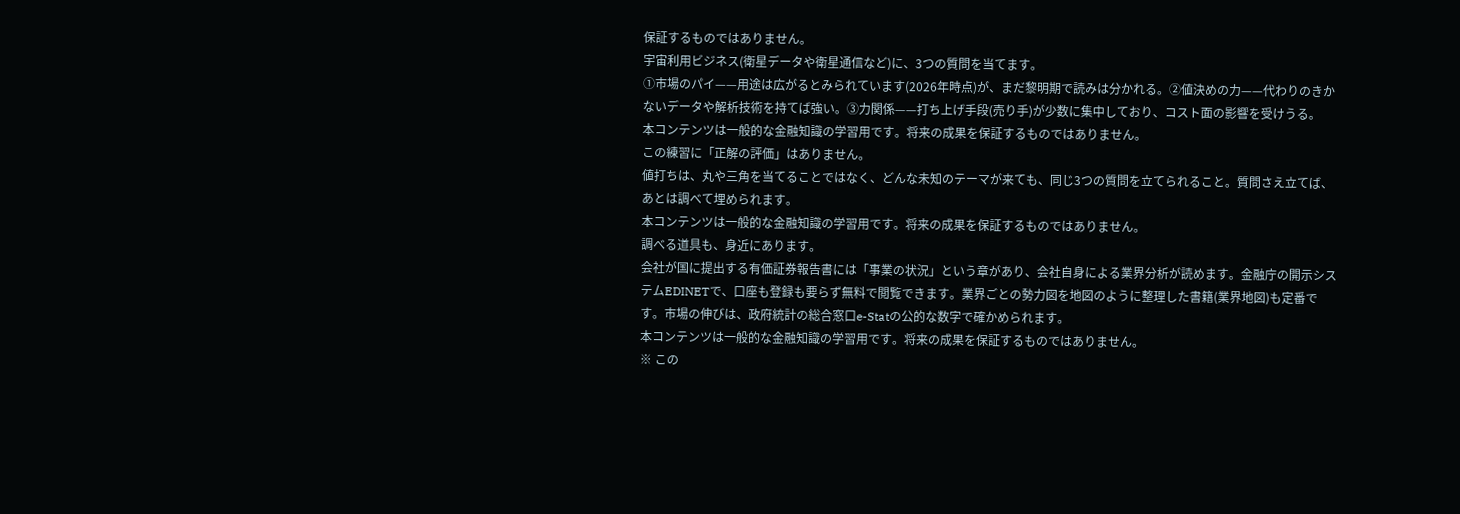保証するものではありません。
宇宙利用ビジネス(衛星データや衛星通信など)に、3つの質問を当てます。
①市場のパイ——用途は広がるとみられています(2026年時点)が、まだ黎明期で読みは分かれる。②値決めの力——代わりのきかないデータや解析技術を持てば強い。③力関係——打ち上げ手段(売り手)が少数に集中しており、コスト面の影響を受けうる。
本コンテンツは一般的な金融知識の学習用です。将来の成果を保証するものではありません。
この練習に「正解の評価」はありません。
値打ちは、丸や三角を当てることではなく、どんな未知のテーマが来ても、同じ3つの質問を立てられること。質問さえ立てば、あとは調べて埋められます。
本コンテンツは一般的な金融知識の学習用です。将来の成果を保証するものではありません。
調べる道具も、身近にあります。
会社が国に提出する有価証券報告書には「事業の状況」という章があり、会社自身による業界分析が読めます。金融庁の開示システムEDINETで、口座も登録も要らず無料で閲覧できます。業界ごとの勢力図を地図のように整理した書籍(業界地図)も定番です。市場の伸びは、政府統計の総合窓口e-Statの公的な数字で確かめられます。
本コンテンツは一般的な金融知識の学習用です。将来の成果を保証するものではありません。
※ この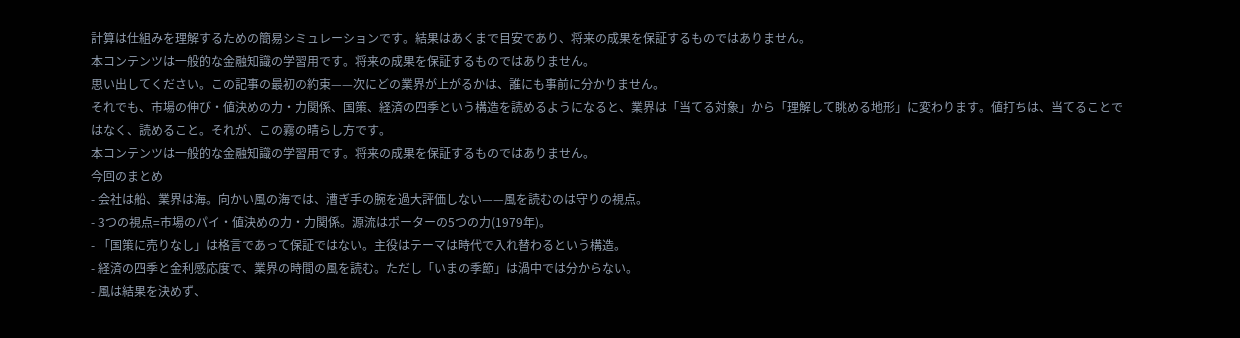計算は仕組みを理解するための簡易シミュレーションです。結果はあくまで目安であり、将来の成果を保証するものではありません。
本コンテンツは一般的な金融知識の学習用です。将来の成果を保証するものではありません。
思い出してください。この記事の最初の約束——次にどの業界が上がるかは、誰にも事前に分かりません。
それでも、市場の伸び・値決めの力・力関係、国策、経済の四季という構造を読めるようになると、業界は「当てる対象」から「理解して眺める地形」に変わります。値打ちは、当てることではなく、読めること。それが、この霧の晴らし方です。
本コンテンツは一般的な金融知識の学習用です。将来の成果を保証するものではありません。
今回のまとめ
- 会社は船、業界は海。向かい風の海では、漕ぎ手の腕を過大評価しない——風を読むのは守りの視点。
- 3つの視点=市場のパイ・値決めの力・力関係。源流はポーターの5つの力(1979年)。
- 「国策に売りなし」は格言であって保証ではない。主役はテーマは時代で入れ替わるという構造。
- 経済の四季と金利感応度で、業界の時間の風を読む。ただし「いまの季節」は渦中では分からない。
- 風は結果を決めず、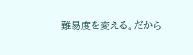難易度を変える。だから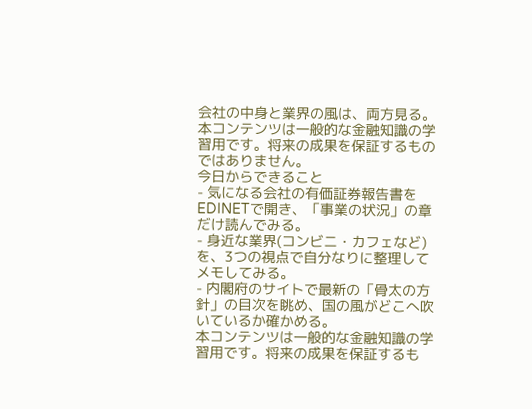会社の中身と業界の風は、両方見る。
本コンテンツは一般的な金融知識の学習用です。将来の成果を保証するものではありません。
今日からできること
- 気になる会社の有価証券報告書をEDINETで開き、「事業の状況」の章だけ読んでみる。
- 身近な業界(コンビニ・カフェなど)を、3つの視点で自分なりに整理してメモしてみる。
- 内閣府のサイトで最新の「骨太の方針」の目次を眺め、国の風がどこへ吹いているか確かめる。
本コンテンツは一般的な金融知識の学習用です。将来の成果を保証するも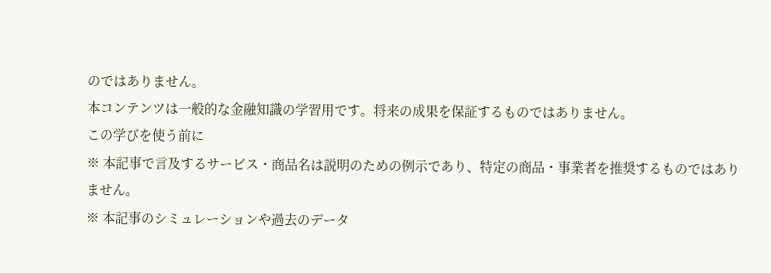のではありません。
本コンテンツは一般的な金融知識の学習用です。将来の成果を保証するものではありません。
この学びを使う前に
※ 本記事で言及するサービス・商品名は説明のための例示であり、特定の商品・事業者を推奨するものではありません。
※ 本記事のシミュレーションや過去のデータ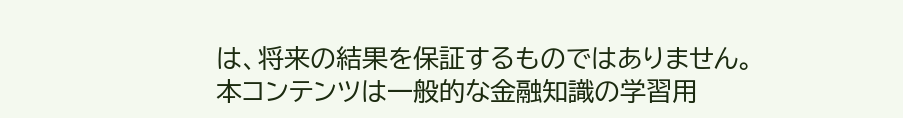は、将来の結果を保証するものではありません。
本コンテンツは一般的な金融知識の学習用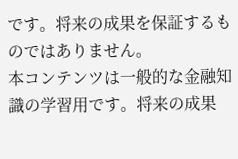です。将来の成果を保証するものではありません。
本コンテンツは一般的な金融知識の学習用です。将来の成果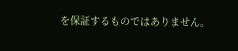を保証するものではありません。